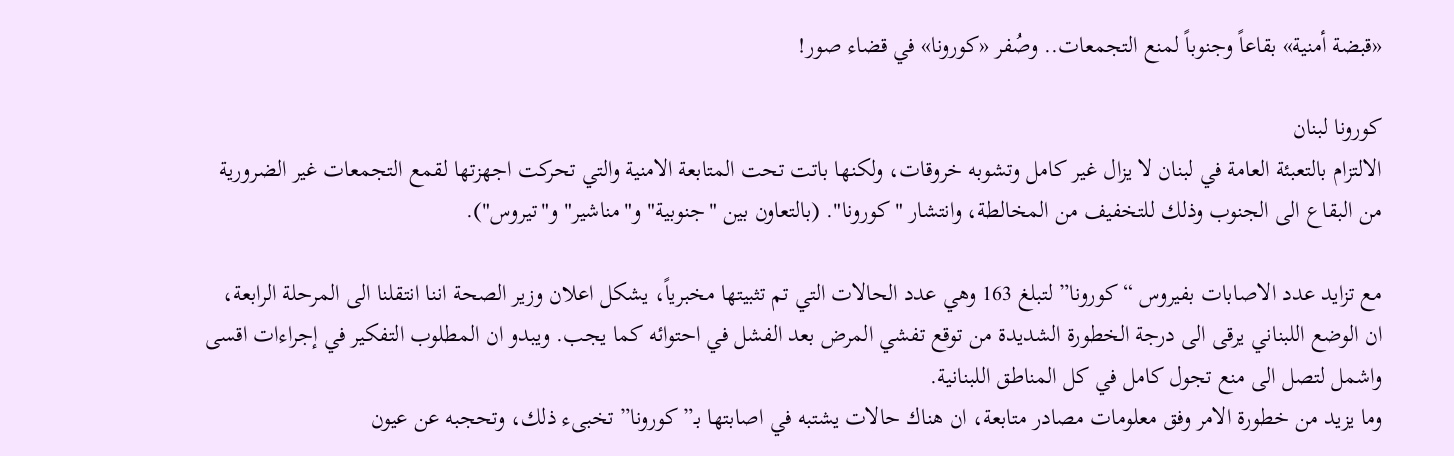«قبضة أمنية» بقاعاً وجنوباً لمنع التجمعات.. وصُفر «كورونا» في قضاء صور!

كورونا لبنان
الالتزام بالتعبئة العامة في لبنان لا يزال غير كامل وتشوبه خروقات، ولكنها باتت تحت المتابعة الامنية والتي تحركت اجهزتها لقمع التجمعات غير الضرورية من البقاع الى الجنوب وذلك للتخفيف من المخالطة، وانتشار "كورونا". (بالتعاون بين "جنوبية" و"مناشير" و"تيروس").

مع تزايد عدد الاصابات بفيروس “كورونا” لتبلغ 163 وهي عدد الحالات التي تم تثبيتها مخبرياً، يشكل اعلان وزير الصحة اننا انتقلنا الى المرحلة الرابعة، ان الوضع اللبناني يرقى الى درجة الخطورة الشديدة من توقع تفشي المرض بعد الفشل في احتوائه كما يجب. ويبدو ان المطلوب التفكير في إجراءات اقسى واشمل لتصل الى منع تجول كامل في كل المناطق اللبنانية.
وما يزيد من خطورة الامر وفق معلومات مصادر متابعة، ان هناك حالات يشتبه في اصابتها بـ”كورونا” تخبىء ذلك، وتحجبه عن عيون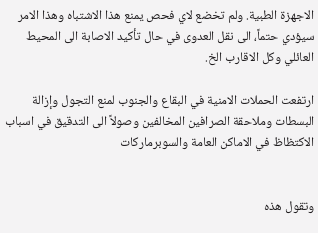الاجهزة الطبية. ولم تخضع لاي فحص يمنع هذا الاشتباه وهذا الامر سيؤدي حتماً، الى نقل العدوى في حال تأكيد الاصابة الى المحيط العائلي وكل الاقارب الخ.

ارتفعت الحملات الامنية في البقاع والجنوب لمنع التجول وإزالة البسطات وملاحقة الصرافين المخالفين وصولاً الى التدقيق في اسباب الاكتظاظ في الاماكن العامة والسوبرماركات


وتقول هذه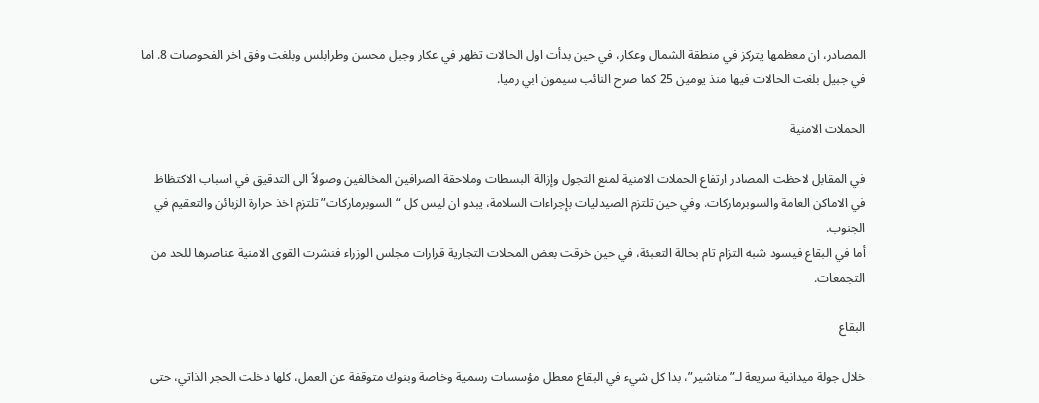المصادر، ان معظمها يتركز في منطقة الشمال وعكار، في حين بدأت اول الحالات تظهر في عكار وجبل محسن وطرابلس وبلغت وفق اخر الفحوصات 8. اما في جبيل بلغت الحالات فيها منذ يومين 25 كما صرح النائب سيمون ابي رميا.

الحملات الامنية

في المقابل لاحظت المصادر ارتفاع الحملات الامنية لمنع التجول وإزالة البسطات وملاحقة الصرافين المخالفين وصولاً الى التدقيق في اسباب الاكتظاظ في الاماكن العامة والسوبرماركات. وفي حين تلتزم الصيدليات بإجراءات السلامة، يبدو ان ليس كل “السوبرماركات” تلتزم اخذ حرارة الزبائن والتعقيم في الجنوب.
أما في البقاع فيسود شبه التزام تام بحالة التعبئة، في حين خرقت بعض المحلات التجارية قرارات مجلس الوزراء فنشرت القوى الامنية عناصرها للحد من التجمعات.

البقاع

خلال جولة ميدانية سريعة لـ”مناشير”، بدا كل شيء في البقاع معطل مؤسسات رسمية وخاصة وبنوك متوقفة عن العمل، كلها دخلت الحجر الذاتي، حتى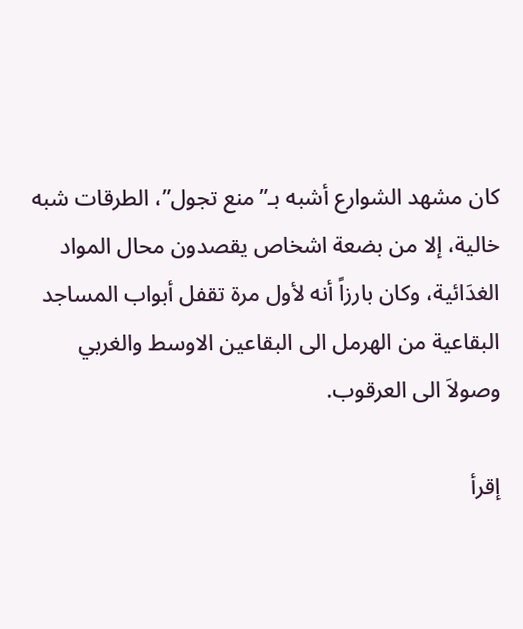كان مشهد الشوارع أشبه بـ”منع تجول”، الطرقات شبه خالية، إلا من بضعة اشخاص يقصدون محال المواد الغدَائية، وكان بارزاً أنه لأول مرة تقفل أبواب المساجد البقاعية من الهرمل الى البقاعين الاوسط والغربي وصولاَ الى العرقوب.

إقرأ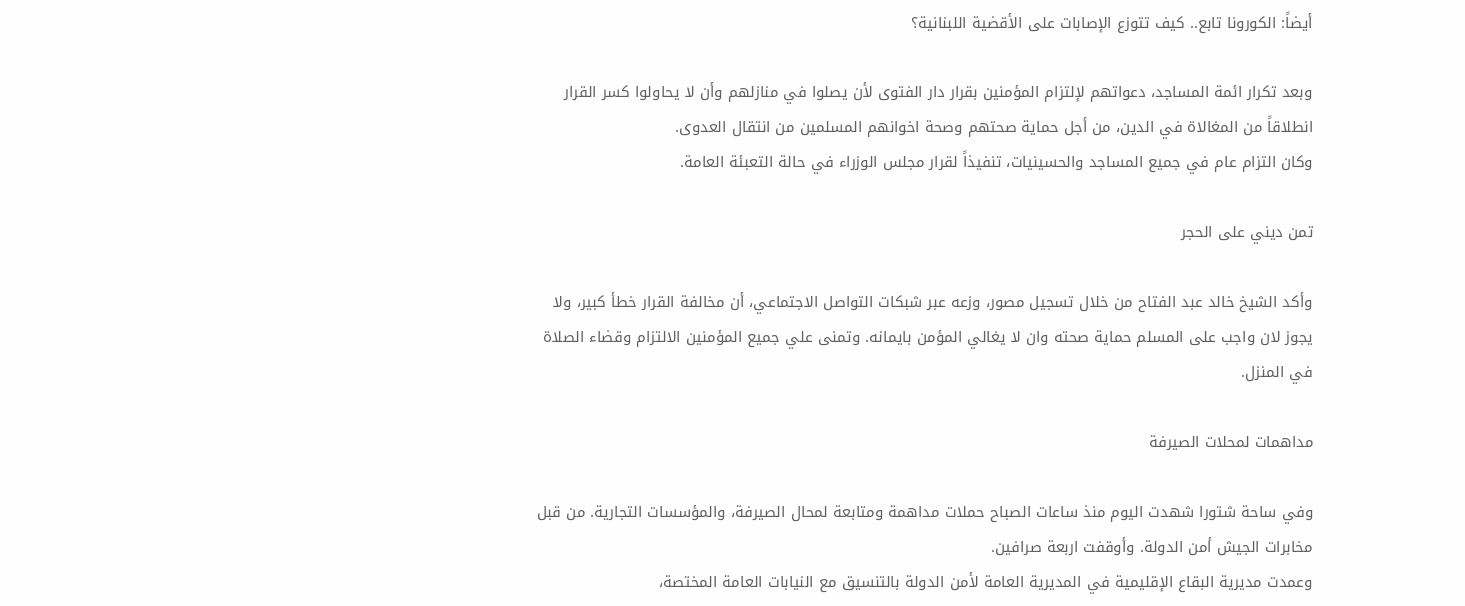أيضاً: الكورونا تابع.. كيف تتوزع الإصابات على الأقضية اللبنانية؟

وبعد تكرار ائمة المساجد، دعواتهم لإلتزام المؤمنين بقرار دار الفتوى لأن يصلوا في منازلهم وأن لا يحاولوا كسر القرار انطلاقاً من المغالاة في الدين، من أجل حماية صحتهم وصحة اخوانهم المسلمين من انتقال العدوى.
وكان التزام عام في جميع المساجد والحسينيات، تنفيذاً لقرار مجلس الوزراء في حالة التعبئة العامة.

تمن ديني على الحجر

وأكد الشيخ خالد عبد الفتاح من خلال تسجيل مصور، وزعه عبر شبكات التواصل الاجتماعي، أن مخالفة القرار خطأ كبير، ولا يجوز لان واجب على المسلم حماية صحته وان لا يغالي المؤمن بايمانه. وتمنى علي جميع المؤمنين الالتزام وقضاء الصلاة في المنزل.

مداهمات لمحلات الصيرفة

وفي ساحة شتورا شهدت اليوم منذ ساعات الصباح حملات مداهمة ومتابعة لمحال الصيرفة، والمؤسسات التجارية. من قبل مخابرات الجيش أمن الدولة. وأوقفت اربعة صرافين.
وعمدت مديرية البقاع الإقليمية في المديرية العامة لأمن الدولة بالتنسيق مع النيابات العامة المختصة،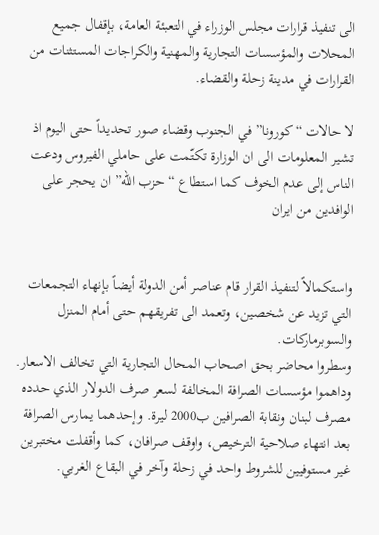الى تنفيذ قرارات مجلس الوزراء في التعبئة العامة، بإقفال جميع المحلات والمؤسسات التجارية والمهنية والكراجات المستثنات من القرارات في مدينة زحلة والقضاء.

لا حالات “كورونا” في الجنوب وقضاء صور تحديداً حتى اليوم اذ تشير المعلومات الى ان الوزارة تكتّمت على حاملي الفيروس ودعت الناس إلى عدم الخوف كما استطاع “حزب الله” ان يحجر على الوافدين من ايران


واستكمالاً لتنفيذ القرار قام عناصر أمن الدولة أيضاً بإنهاء التجمعات التي تزيد عن شخصين، وتعمد الى تفريقهم حتى أمام المنزل والسوبرماركات.
وسطروا محاضر بحق اصحاب المحال التجارية التي تخالف الاسعار.
وداهموا مؤسسات الصرافة المخالفة لسعر صرف الدولار الذي حدده مصرف لبنان ونقابة الصرافين ب2000 ليرة. وإحدهما يمارس الصرافة بعد انتهاء صلاحية الترخيص، واوقف صرافان، كما وأقفلت مختبرين غير مستوفيين للشروط واحد في زحلة وآخر في البقاع الغربي.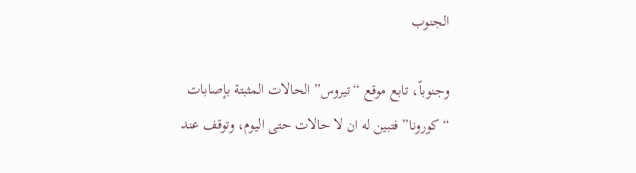الجنوب

وجنوباً، تابع موقع “تيروس” الحالات المثبتة بإصابات “كورونا” فتبين له ان لا حالات حتى اليوم، وتوقف عند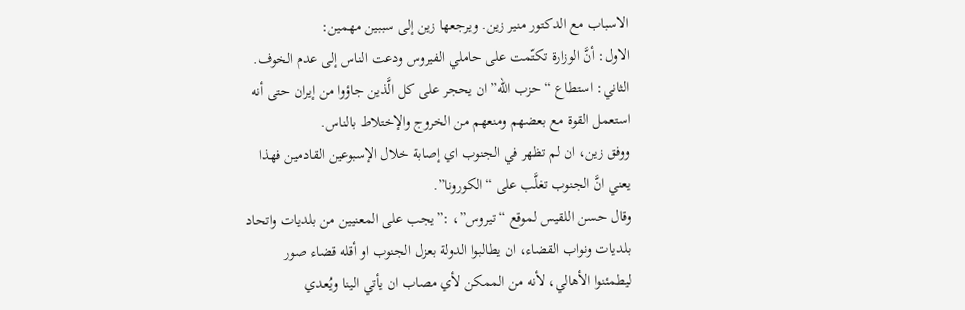الاسباب مع الدكتور منير زين. ويرجعها زين إلى سببين مهمين:
الاول: أنَّ الوزارة تكتّمت على حاملي الفيروس ودعت الناس إلى عدم الخوف.
الثاني: استطاع “حزب الله” ان يحجر على كل الَّذين جاؤوا من إيران حتى أنه استعمل القوة مع بعضهم ومنعهم من الخروج والإختلاط بالناس.
ووفق زين، ان لم تظهر في الجنوب اي إصابة خلال الإسبوعين القادمين فهذا يعني انَّ الجنوب تغلَّب على “الكورونا”.
وقال حسن اللقيس لموقع “تيروس”، :”يجب على المعنيين من بلديات واتحاد بلديات ونواب القضاء، ان يطالبوا الدولة بعزل الجنوب او أقله قضاء صور ليطمئنوا الأهالي، لأنه من الممكن لأي مصاب ان يأتي الينا ويُعدي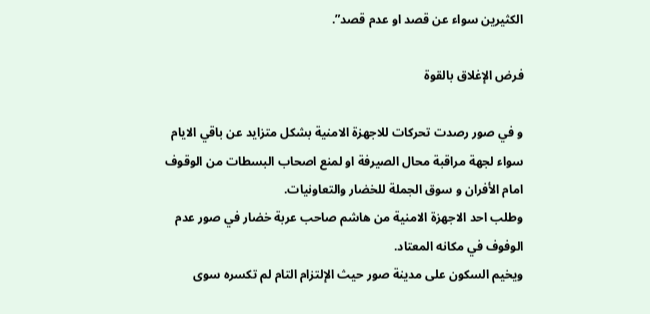الكثيرين سواء عن قصد او عدم قصد”.

فرض الإغلاق بالقوة

و في صور رصدت تحركات للاجهزة الامنية بشكل متزايد عن باقي الايام سواء لجهة مراقبة محال الصيرفة او لمنع اصحاب البسطات من الوقوف امام الأفران و سوق الجملة للخضار والتعاونيات.
وطلب احد الاجهزة الامنية من هاشم صاحب عربة خضار في صور عدم الوفوف في مكانه المعتاد.
ويخيم السكون على مدينة صور حيث الإلتزام التام لم تكسره سوى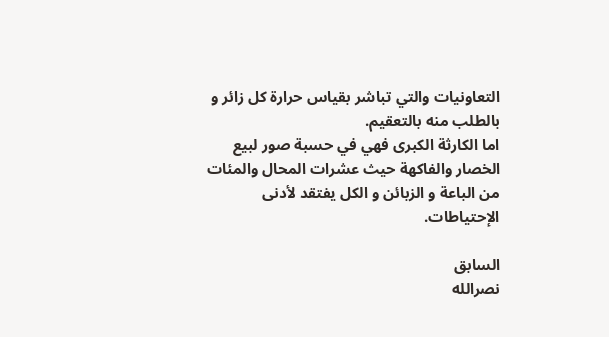التعاونيات والتي تباشر بقياس حرارة كل زائر و بالطلب منه بالتعقيم.
اما الكارثة الكبرى فهي في حسبة صور لبيع الخصار والفاكهة حيث عشرات المحال والمئات من الباعة و الزبائن و الكل يفتقد لأدنى الإحتياطات.

السابق
نصرالله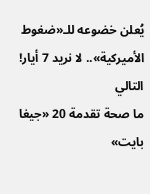يُعلن خضوعه للـ«ضغوط الأميركية».. لا نريد 7 أيار!
التالي
ما صحة تقدمة 20 «جيغا بايت»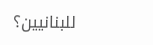للبنانيين؟